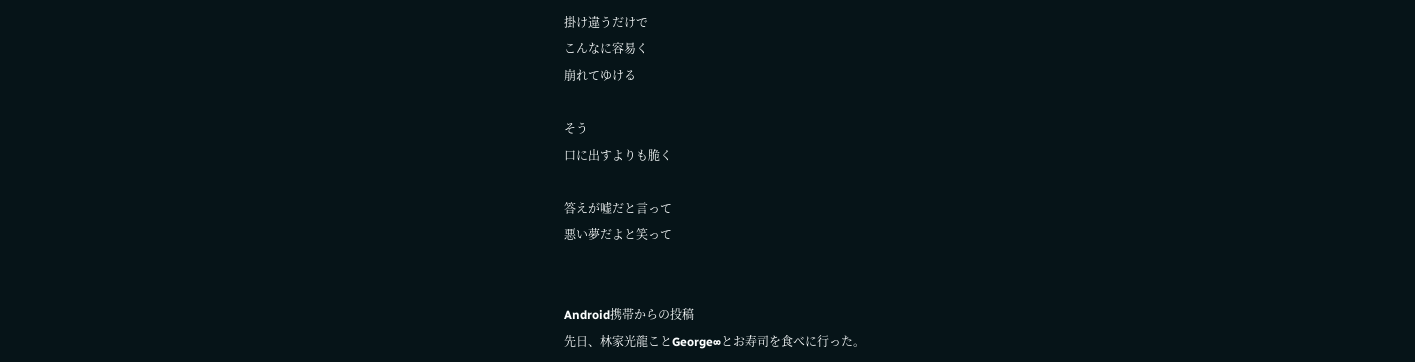掛け違うだけで
こんなに容易く
崩れてゆける

そう
口に出すよりも脆く

答えが嘘だと言って
悪い夢だよと笑って


Android携帯からの投稿
先日、林家光龍ことGeorge∞とお寿司を食べに行った。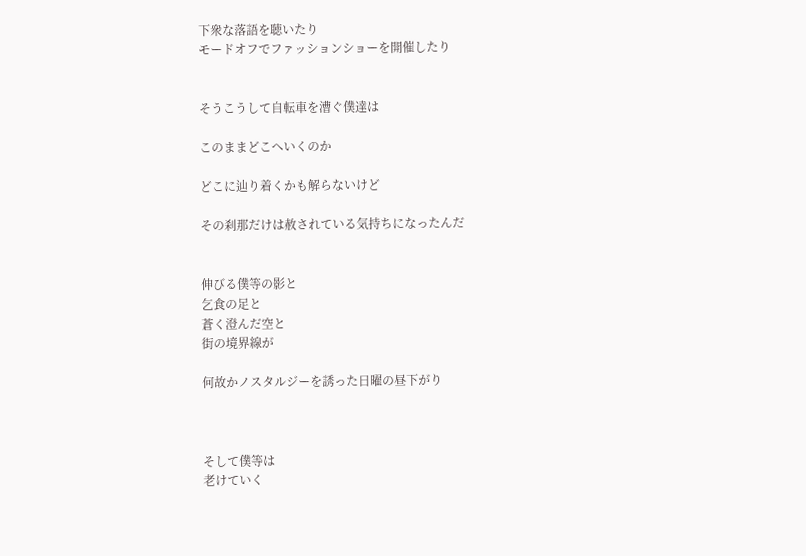下衆な落語を聴いたり
モードオフでファッションショーを開催したり


そうこうして自転車を漕ぐ僕達は

このままどこへいくのか

どこに辿り着くかも解らないけど

その刹那だけは赦されている気持ちになったんだ


伸びる僕等の影と
乞食の足と
蒼く澄んだ空と
街の境界線が

何故かノスタルジーを誘った日曜の昼下がり



そして僕等は
老けていく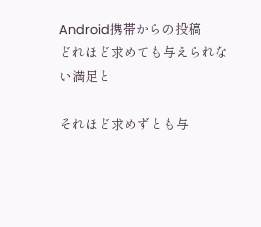Android携帯からの投稿
どれほど求めても与えられない満足と

それほど求めずとも与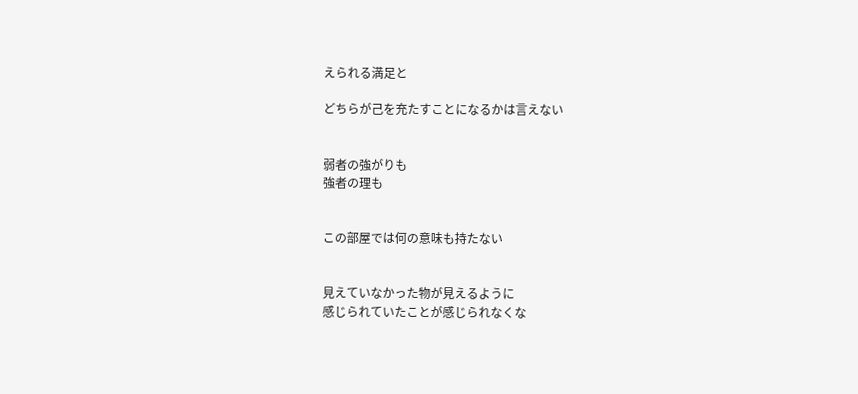えられる満足と

どちらが己を充たすことになるかは言えない


弱者の強がりも
強者の理も


この部屋では何の意味も持たない


見えていなかった物が見えるように
感じられていたことが感じられなくな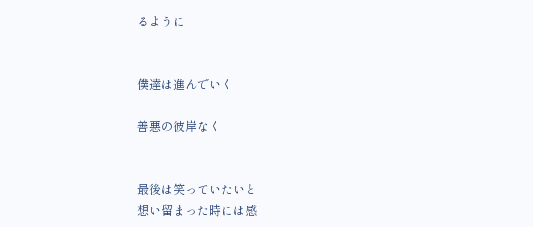るように


僕達は進んでいく

善悪の彼岸なく


最後は笑っていたいと
想い留まった時には感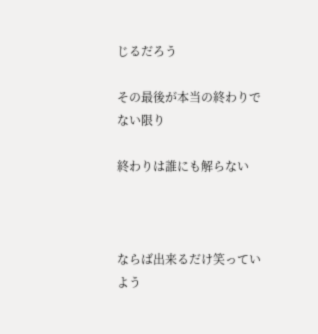じるだろう

その最後が本当の終わりでない限り

終わりは誰にも解らない



ならば出来るだけ笑っていよう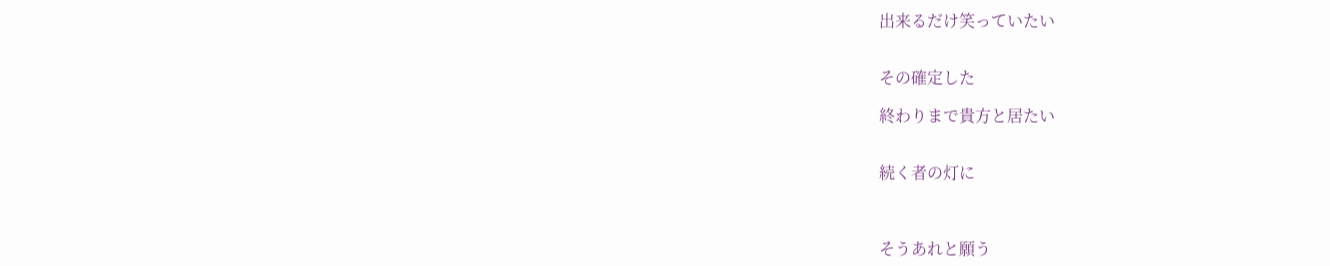出来るだけ笑っていたい


その確定した

終わりまで貴方と居たい


続く者の灯に



そうあれと願う